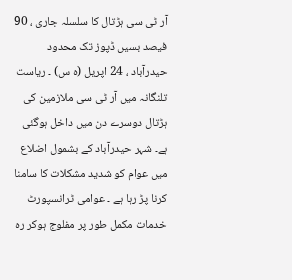آر ٹی سی ہڑتال کا سلسلہ جاری ، 90 فیصد بسیں ڈپوز تک محدود
حیدرآباد ، 24 اپریل (ہ س) ۔ ریاست تلنگانہ میں آر ٹی سی ملازمین کی ہڑتال دوسرے دن میں داخل ہوگئی ہے۔ شہر حیدرآباد کے بشمول اضلاع میں عوام کو شدید مشکلات کا سامنا کرنا پڑ رہا ہے ۔ عوامی ٹرانسپورٹ خدمات مکمل طور پر مفلوج ہوکر رہ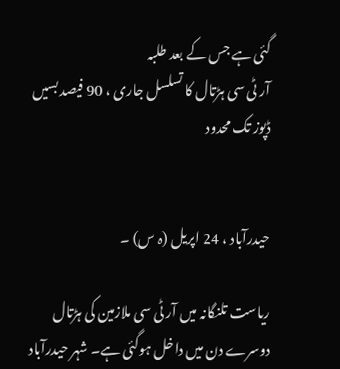گئی ہے جس کے بعد طلبہ
آر ٹی سی ہڑتال کا تسلسل جاری ، 90 فیصد بسیں ڈپوز تک محدود


حیدرآباد ، 24 اپریل (ہ س) ۔

ریاست تلنگانہ میں آر ٹی سی ملازمین کی ہڑتال دوسرے دن میں داخل ہوگئی ہے۔ شہر حیدرآباد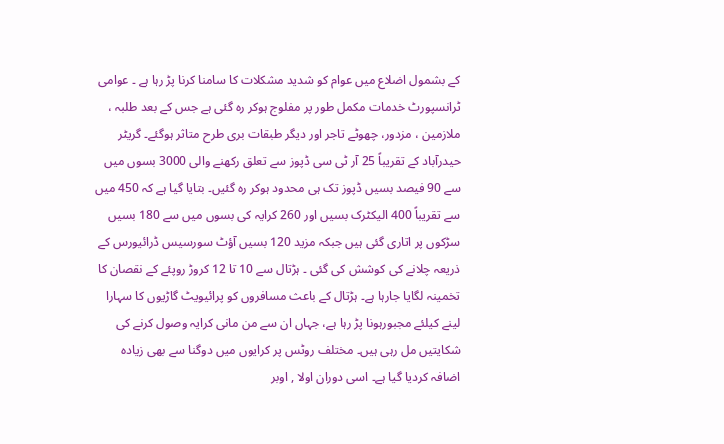کے بشمول اضلاع میں عوام کو شدید مشکلات کا سامنا کرنا پڑ رہا ہے ۔ عوامی ٹرانسپورٹ خدمات مکمل طور پر مفلوج ہوکر رہ گئی ہے جس کے بعد طلبہ ، ملازمین ، مزدور، چھوٹے تاجر اور دیگر طبقات بری طرح متاثر ہوگئے۔ گریٹر حیدرآباد کے تقریباً 25 آر ٹی سی ڈپوز سے تعلق رکھنے والی 3000 بسوں میں سے 90 فیصد بسیں ڈپوز تک ہی محدود ہوکر رہ گئیں۔ بتایا گیا ہے کہ 450 میں سے تقریباً 400 الیکٹرک بسیں اور 260 کرایہ کی بسوں میں سے 180 بسیں سڑکوں پر اتاری گئی ہیں جبکہ مزید 120 بسیں آؤٹ سورسیس ڈرائیورس کے ذریعہ چلانے کی کوشش کی گئی ۔ ہڑتال سے 10 تا 12 کروڑ روپئے کے نقصان کا تخمینہ لگایا جارہا ہے۔ ہڑتال کے باعث مسافروں کو پرائیویٹ گاڑیوں کا سہارا لینے کیلئے مجبورہونا پڑ رہا ہے، جہاں ان سے من مانی کرایہ وصول کرنے کی شکایتیں مل رہی ہیں۔ مختلف روٹس پر کرایوں میں دوگنا سے بھی زیادہ اضافہ کردیا گیا ہے۔ اسی دوران اولا , اوبر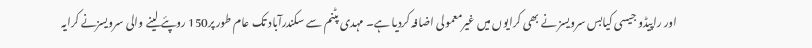اور راپیڈو جیسی کیابس سرویسز نے بھی کرایوں میں غیرمعمولی اضافہ کردیا ہے۔ مہدی پٹنم سے سکندرآباد تک عام طور پر150 روپئے لینے والی سرویسزنے کرایہ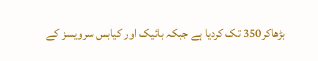بڑھاکر350 تک کردیا ہے جبکہ بائیک اور کیابس سرویسز کے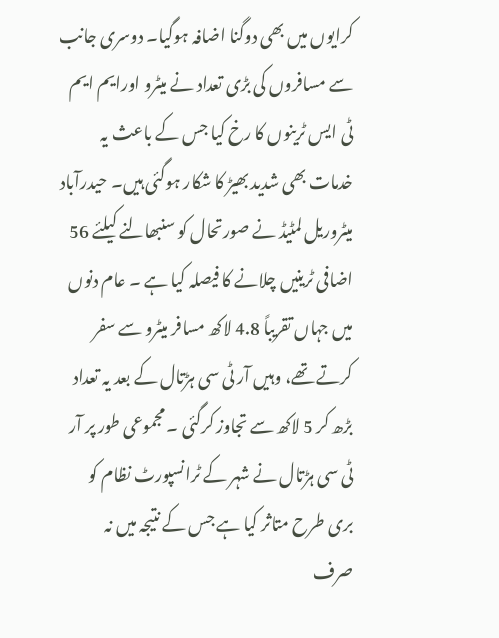کرایوں میں بھی دوگنا اضافہ ہوگیا۔ دوسری جانب سے مسافروں کی بڑی تعداد نے میٹرو اورایم ایم ٹی ایس ٹرینوں کا رخ کیا جس کے باعث یہ خدمات بھی شدید بھیڑ کا شکار ہوگئی ہیں۔ حیدرآباد میٹروریل لمٹیڈ نے صورتحال کو سنبھالنے کیلئے 56 اضافی ٹرینیں چلانے کا فیصلہ کیا ہے ۔ عام دنوں میں جہاں تقریباً 4.8 لاکھ مسافر میٹرو سے سفر کرتے تھے، وہیں آر ٹی سی ہڑتال کے بعد یہ تعداد بڑھ کر 5 لاکھ سے تجاوز کرگئی ۔ مجموعی طور پر آر ٹی سی ہڑتال نے شہر کے ٹرانسپورٹ نظام کو بری طرح متاثر کیا ہے جس کے نتیجہ میں نہ صرف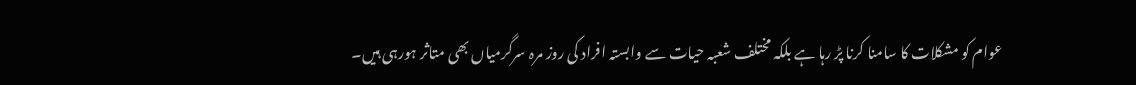عوام کو مشکلات کا سامنا کرنا پڑ رہا ہے بلکہ مختلف شعبہ حیات سے وابستہ افراد کی روز مرہ سرگرمیاں بھی متاثر ہورہی ہیں۔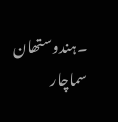۔ہندوستھان سماچار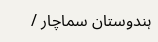ہندوستان سماچار /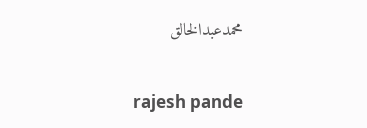محمدعبدالخالق


 rajesh pande